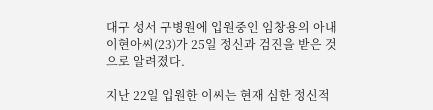대구 성서 구병원에 입원중인 임창용의 아내 이현아씨(23)가 25일 정신과 검진을 받은 것으로 알려졌다.

지난 22일 입원한 이씨는 현재 심한 정신적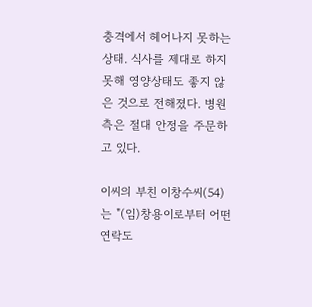충격에서 헤어나지 못하는 상태. 식사를 제대로 하지 못해 영양상태도 좋지 않은 것으로 전해졌다. 병원측은 절대 안정을 주문하고 있다.

이씨의 부친 이창수씨(54)는 "(임)창용이로부터 어떤 연락도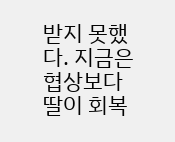받지 못했다. 지금은 협상보다 딸이 회복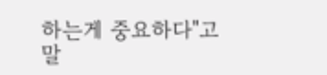하는게 중요하다"고 말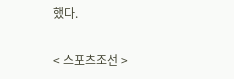했다.

< 스포츠조선 >